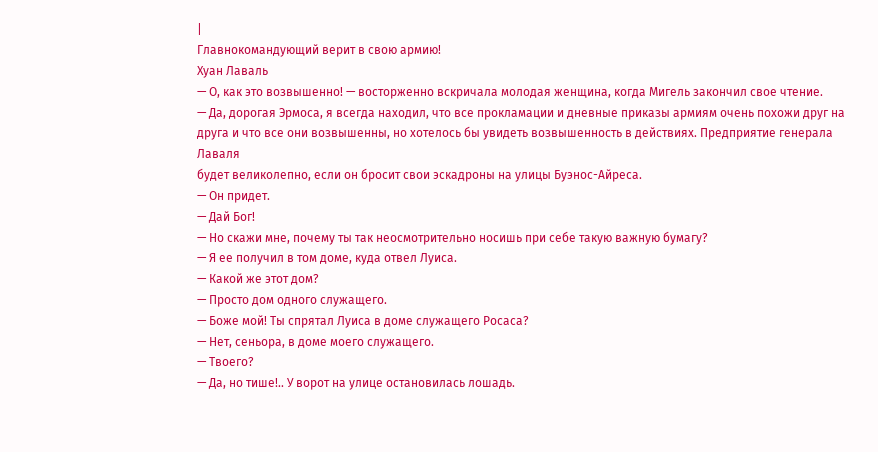|
Главнокомандующий верит в свою армию!
Хуан Лаваль
— О, как это возвышенно! — восторженно вскричала молодая женщина, когда Мигель закончил свое чтение.
— Да, дорогая Эрмоса, я всегда находил, что все прокламации и дневные приказы армиям очень похожи друг на друга и что все они возвышенны, но хотелось бы увидеть возвышенность в действиях. Предприятие генерала Лаваля
будет великолепно, если он бросит свои эскадроны на улицы Буэнос-Айреса.
— Он придет.
— Дай Бог!
— Но скажи мне, почему ты так неосмотрительно носишь при себе такую важную бумагу?
— Я ее получил в том доме, куда отвел Луиса.
— Какой же этот дом?
— Просто дом одного служащего.
— Боже мой! Ты спрятал Луиса в доме служащего Росаса?
— Нет, сеньора, в доме моего служащего.
— Твоего?
— Да, но тише!.. У ворот на улице остановилась лошадь.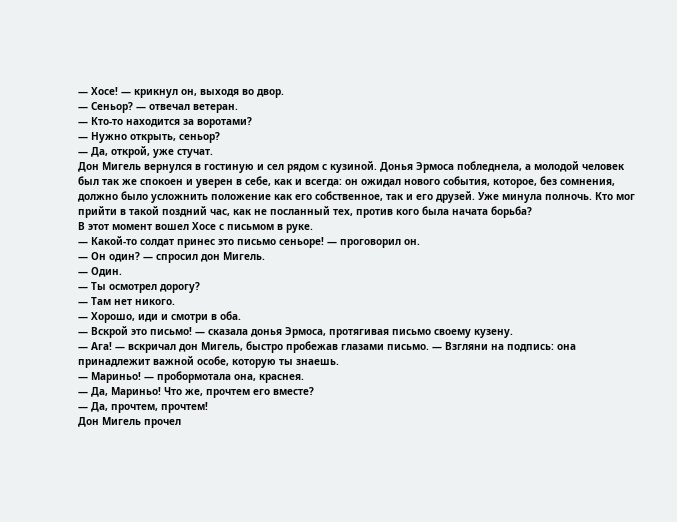— Хосе! — крикнул он, выходя во двор.
— Сеньор? — отвечал ветеран.
— Кто-то находится за воротами?
— Нужно открыть, сеньор?
— Да, открой, уже стучат.
Дон Мигель вернулся в гостиную и сел рядом с кузиной. Донья Эрмоса побледнела, а молодой человек был так же спокоен и уверен в себе, как и всегда: он ожидал нового события, которое, без сомнения, должно было усложнить положение как его собственное, так и его друзей. Уже минула полночь. Кто мог прийти в такой поздний час, как не посланный тех, против кого была начата борьба?
В этот момент вошел Хосе с письмом в руке.
— Какой-то солдат принес это письмо сеньоре! — проговорил он.
— Он один? — спросил дон Мигель.
— Один.
— Ты осмотрел дорогу?
— Там нет никого.
— Хорошо, иди и смотри в оба.
— Вскрой это письмо! — сказала донья Эрмоса, протягивая письмо своему кузену.
— Ага! — вскричал дон Мигель, быстро пробежав глазами письмо. — Взгляни на подпись: она принадлежит важной особе, которую ты знаешь.
— Мариньо! — пробормотала она, краснея.
— Да, Мариньо! Что же, прочтем его вместе?
— Да, прочтем, прочтем!
Дон Мигель прочел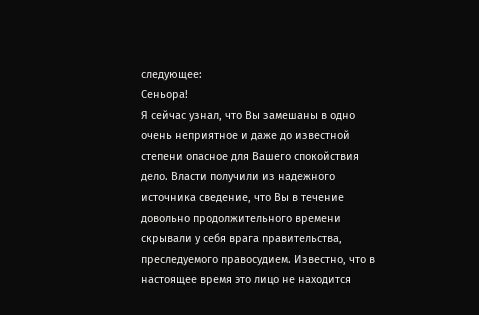следующее:
Сеньора!
Я сейчас узнал, что Вы замешаны в одно очень неприятное и даже до известной степени опасное для Вашего спокойствия дело. Власти получили из надежного источника сведение, что Вы в течение довольно продолжительного времени скрывали у себя врага правительства, преследуемого правосудием. Известно, что в настоящее время это лицо не находится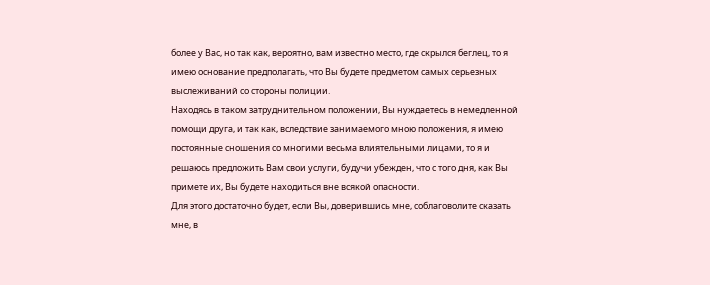более у Вас, но так как, вероятно, вам известно место, где скрылся беглец, то я имею основание предполагать, что Вы будете предметом самых серьезных выслеживаний со стороны полиции.
Находясь в таком затруднительном положении, Вы нуждаетесь в немедленной помощи друга, и так как, вследствие занимаемого мною положения, я имею постоянные сношения со многими весьма влиятельными лицами, то я и решаюсь предложить Вам свои услуги, будучи убежден, что с того дня, как Вы примете их, Вы будете находиться вне всякой опасности.
Для этого достаточно будет, если Вы, доверившись мне, соблаговолите сказать мне, в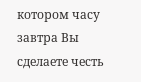котором часу завтра Вы сделаете честь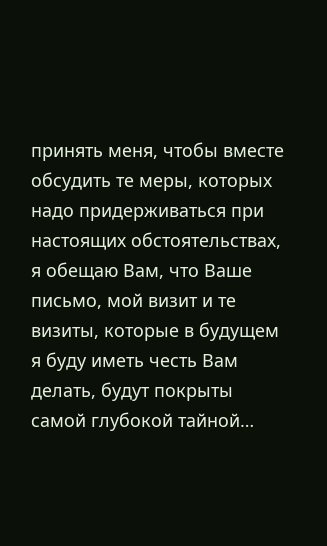принять меня, чтобы вместе обсудить те меры, которых надо придерживаться при настоящих обстоятельствах, я обещаю Вам, что Ваше письмо, мой визит и те визиты, которые в будущем я буду иметь честь Вам делать, будут покрыты самой глубокой тайной…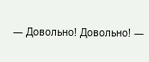— Довольно! Довольно! —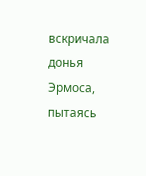вскричала донья Эрмоса, пытаясь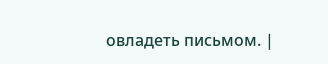овладеть письмом. |